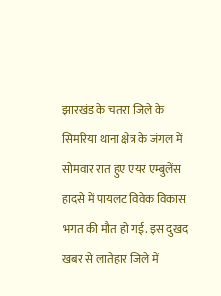झारखंड के चतरा जिले के सिमरिया थाना क्षेत्र के जंगल में सोमवार रात हुए एयर एम्बुलेंस हादसे में पायलट विवेक विकास भगत की मौत हो गई. इस दुखद खबर से लातेहार जिले में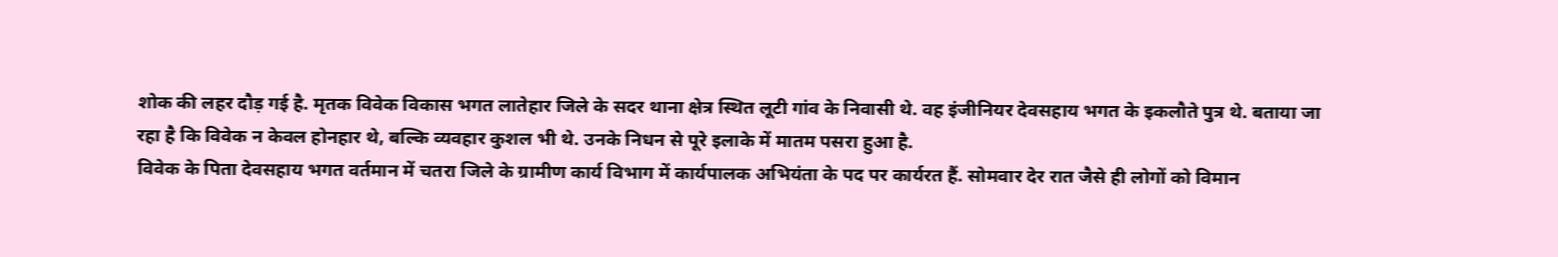शोक की लहर दौड़ गई है. मृतक विवेक विकास भगत लातेहार जिले के सदर थाना क्षेत्र स्थित लूटी गांव के निवासी थे. वह इंजीनियर देवसहाय भगत के इकलौते पुत्र थे. बताया जा रहा है कि विवेक न केवल होनहार थे, बल्कि व्यवहार कुशल भी थे. उनके निधन से पूरे इलाके में मातम पसरा हुआ है.
विवेक के पिता देवसहाय भगत वर्तमान में चतरा जिले के ग्रामीण कार्य विभाग में कार्यपालक अभियंता के पद पर कार्यरत हैं. सोमवार देर रात जैसे ही लोगों को विमान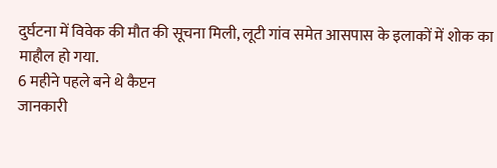दुर्घटना में विवेक की मौत की सूचना मिली, लूटी गांव समेत आसपास के इलाकों में शोक का माहौल हो गया.
6 महीने पहले बने थे कैप्टन
जानकारी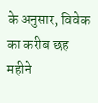के अनुसार, विवेक का करीब छह महीने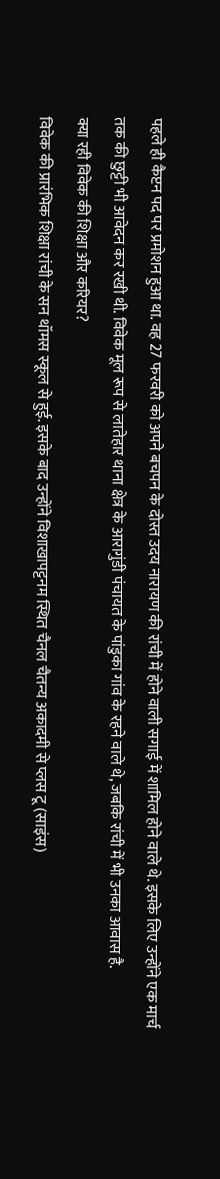पहले ही कैप्टन पद पर प्रमोशन हुआ था. वह 27 फरवरी को अपने बचपन के दोस्त उदय नारायण की रांची में होने वाली सगाई में शामिल होने वाले थे. इसके लिए उन्होंने एक मार्च तक की छुट्टी भी आवेदन कर रखी थी. विवेक मूल रूप से लातेहार थाना क्षेत्र के आरागुंडी पंचायत के पांडुका गांव के रहने वाले थे, जबकि रांची में भी उनका आवास है.
क्या रही विवेक की शिक्षा और करियर?
विवेक की प्रारंभिक शिक्षा रांची के सन थॉमस स्कूल से हुई. इसके बाद उन्होंने विशाखापट्टनम स्थित चैनल चैतन्य अकादमी से प्लस टू (साइंस)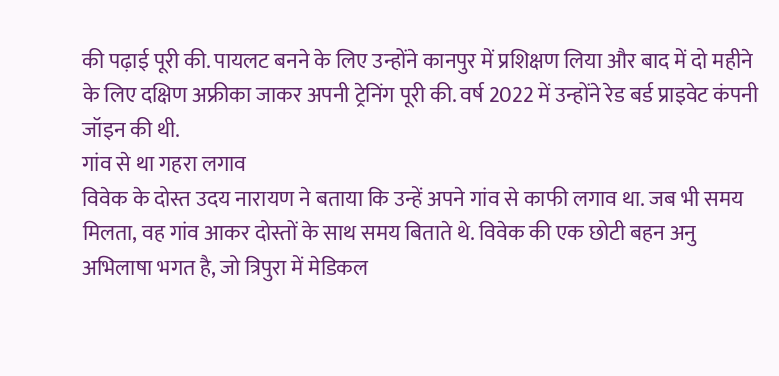की पढ़ाई पूरी की. पायलट बनने के लिए उन्होंने कानपुर में प्रशिक्षण लिया और बाद में दो महीने के लिए दक्षिण अफ्रीका जाकर अपनी ट्रेनिंग पूरी की. वर्ष 2022 में उन्होंने रेड बर्ड प्राइवेट कंपनी जॉइन की थी.
गांव से था गहरा लगाव
विवेक के दोस्त उदय नारायण ने बताया कि उन्हें अपने गांव से काफी लगाव था. जब भी समय मिलता, वह गांव आकर दोस्तों के साथ समय बिताते थे. विवेक की एक छोटी बहन अनु अभिलाषा भगत है, जो त्रिपुरा में मेडिकल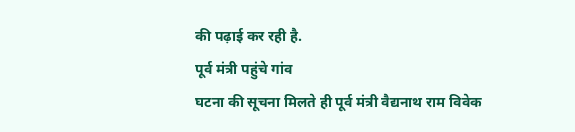की पढ़ाई कर रही है.
पूर्व मंत्री पहुंचे गांव
घटना की सूचना मिलते ही पूर्व मंत्री वैद्यनाथ राम विवेक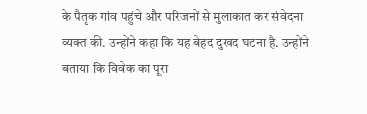के पैतृक गांव पहुंचे और परिजनों से मुलाकात कर संवेदना व्यक्त की. उन्होंने कहा कि यह बेहद दुखद घटना है. उन्होंने बताया कि विवेक का पूरा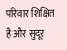परिवार शिक्षित है और सुदूर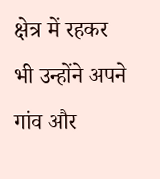क्षेत्र में रहकर भी उन्होंने अपने गांव और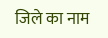जिले का नाम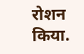रोशन किया.